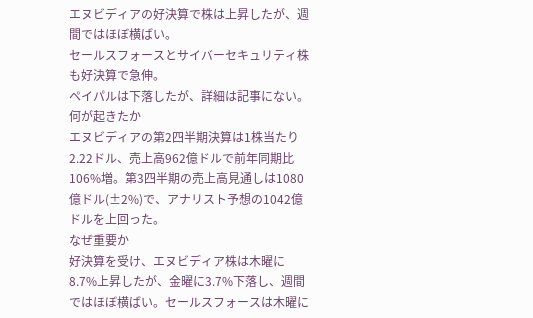エヌビディアの好決算で株は上昇したが、週間ではほぼ横ばい。
セールスフォースとサイバーセキュリティ株も好決算で急伸。
ペイパルは下落したが、詳細は記事にない。
何が起きたか
エヌビディアの第2四半期決算は1株当たり2.22ドル、売上高962億ドルで前年同期比106%増。第3四半期の売上高見通しは1080億ドル(±2%)で、アナリスト予想の1042億ドルを上回った。
なぜ重要か
好決算を受け、エヌビディア株は木曜に8.7%上昇したが、金曜に3.7%下落し、週間ではほぼ横ばい。セールスフォースは木曜に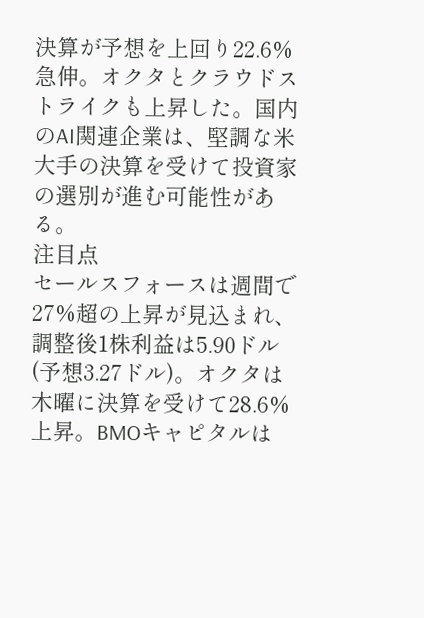決算が予想を上回り22.6%急伸。オクタとクラウドストライクも上昇した。国内のAI関連企業は、堅調な米大手の決算を受けて投資家の選別が進む可能性がある。
注目点
セールスフォースは週間で27%超の上昇が見込まれ、調整後1株利益は5.90ドル(予想3.27ドル)。オクタは木曜に決算を受けて28.6%上昇。BMOキャピタルは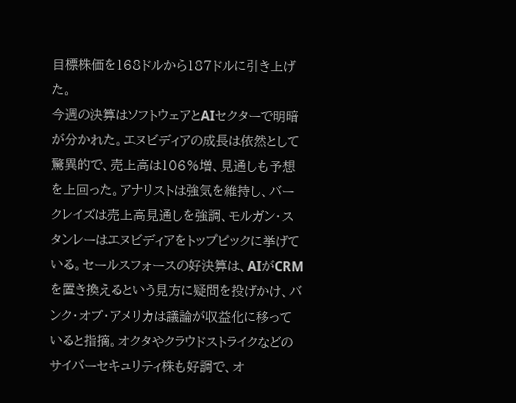目標株価を168ドルから187ドルに引き上げた。
今週の決算はソフトウェアとAIセクターで明暗が分かれた。エヌビディアの成長は依然として驚異的で、売上高は106%増、見通しも予想を上回った。アナリストは強気を維持し、バークレイズは売上高見通しを強調、モルガン・スタンレーはエヌビディアをトップピックに挙げている。セールスフォースの好決算は、AIがCRMを置き換えるという見方に疑問を投げかけ、バンク・オブ・アメリカは議論が収益化に移っていると指摘。オクタやクラウドストライクなどのサイバーセキュリティ株も好調で、オ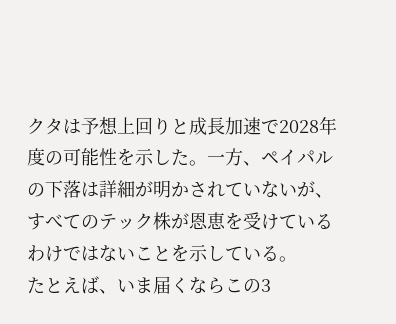クタは予想上回りと成長加速で2028年度の可能性を示した。一方、ペイパルの下落は詳細が明かされていないが、すべてのテック株が恩恵を受けているわけではないことを示している。
たとえば、いま届くならこの3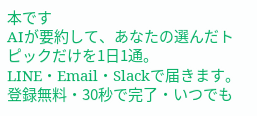本です
AIが要約して、あなたの選んだトピックだけを1日1通。LINE・Email・Slackで届きます。
登録無料・30秒で完了・いつでも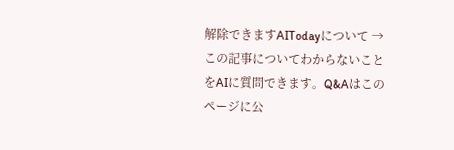解除できますAITodayについて →
この記事についてわからないことをAIに質問できます。Q&Aはこのページに公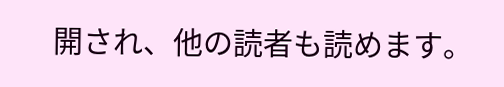開され、他の読者も読めます。